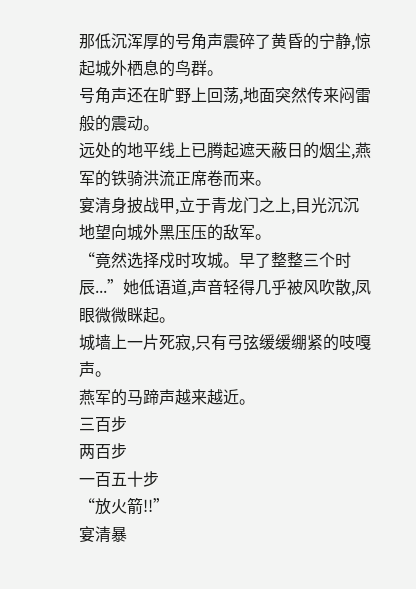那低沉浑厚的号角声震碎了黄昏的宁静,惊起城外栖息的鸟群。
号角声还在旷野上回荡,地面突然传来闷雷般的震动。
远处的地平线上已腾起遮天蔽日的烟尘,燕军的铁骑洪流正席卷而来。
宴清身披战甲,立于青龙门之上,目光沉沉地望向城外黑压压的敌军。
“竟然选择戍时攻城。早了整整三个时辰...”她低语道,声音轻得几乎被风吹散,凤眼微微眯起。
城墙上一片死寂,只有弓弦缓缓绷紧的吱嘎声。
燕军的马蹄声越来越近。
三百步
两百步
一百五十步
“放火箭!!”
宴清暴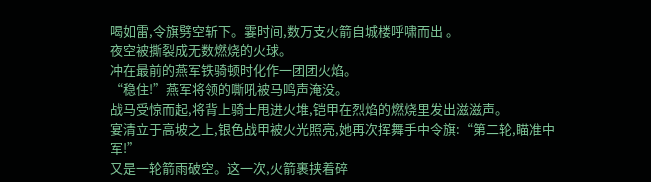喝如雷,令旗劈空斩下。霎时间,数万支火箭自城楼呼啸而出 。
夜空被撕裂成无数燃烧的火球。
冲在最前的燕军铁骑顿时化作一团团火焰。
“稳住!”燕军将领的嘶吼被马鸣声淹没。
战马受惊而起,将背上骑士甩进火堆,铠甲在烈焰的燃烧里发出滋滋声。
宴清立于高坡之上,银色战甲被火光照亮,她再次挥舞手中令旗:“第二轮,瞄准中军!”
又是一轮箭雨破空。这一次,火箭裹挟着碎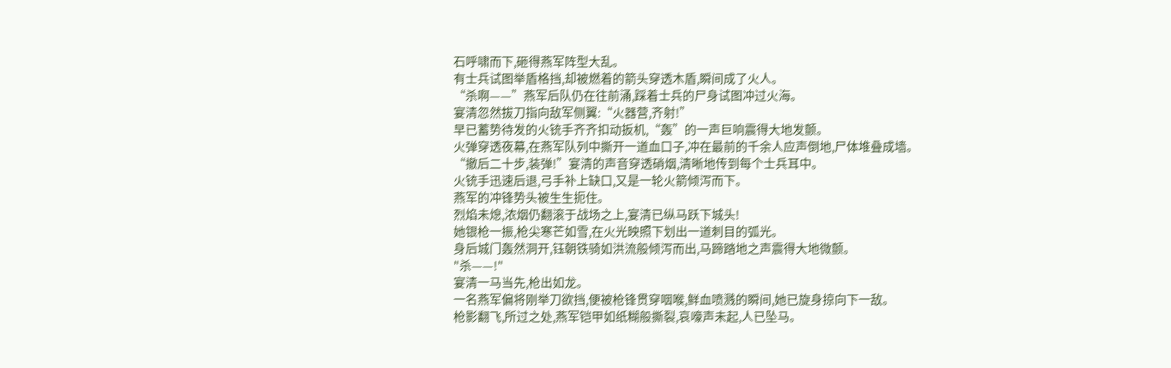石呼啸而下,砸得燕军阵型大乱。
有士兵试图举盾格挡,却被燃着的箭头穿透木盾,瞬间成了火人。
“杀啊——”燕军后队仍在往前涌,踩着士兵的尸身试图冲过火海。
宴清忽然拔刀指向敌军侧翼:“火器营,齐射!”
早已蓄势待发的火铳手齐齐扣动扳机,“轰”的一声巨响震得大地发颤。
火弹穿透夜幕,在燕军队列中撕开一道血口子,冲在最前的千余人应声倒地,尸体堆叠成墙。
“撤后二十步,装弹!”宴清的声音穿透硝烟,清晰地传到每个士兵耳中。
火铳手迅速后退,弓手补上缺口,又是一轮火箭倾泻而下。
燕军的冲锋势头被生生扼住。
烈焰未熄,浓烟仍翻滚于战场之上,宴清已纵马跃下城头!
她银枪一振,枪尖寒芒如雪,在火光映照下划出一道刺目的弧光。
身后城门轰然洞开,钰朝铁骑如洪流般倾泻而出,马蹄踏地之声震得大地微颤。
"杀——!"
宴清一马当先,枪出如龙。
一名燕军偏将刚举刀欲挡,便被枪锋贯穿咽喉,鲜血喷溅的瞬间,她已旋身掠向下一敌。
枪影翻飞,所过之处,燕军铠甲如纸糊般撕裂,哀嚎声未起,人已坠马。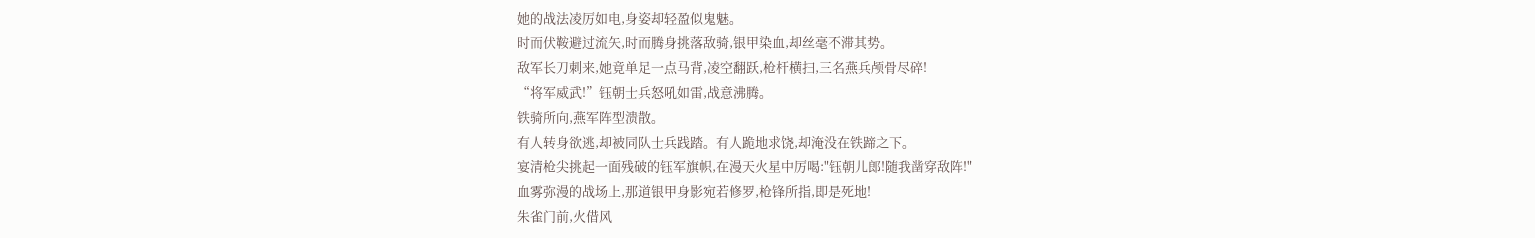她的战法凌厉如电,身姿却轻盈似鬼魅。
时而伏鞍避过流矢,时而腾身挑落敌骑,银甲染血,却丝毫不滞其势。
敌军长刀刺来,她竟单足一点马背,凌空翻跃,枪杆横扫,三名燕兵颅骨尽碎!
“将军威武!”钰朝士兵怒吼如雷,战意沸腾。
铁骑所向,燕军阵型溃散。
有人转身欲逃,却被同队士兵践踏。有人跪地求饶,却淹没在铁蹄之下。
宴清枪尖挑起一面残破的钰军旗帜,在漫天火星中厉喝:"钰朝儿郎!随我凿穿敌阵!"
血雾弥漫的战场上,那道银甲身影宛若修罗,枪锋所指,即是死地!
朱雀门前,火借风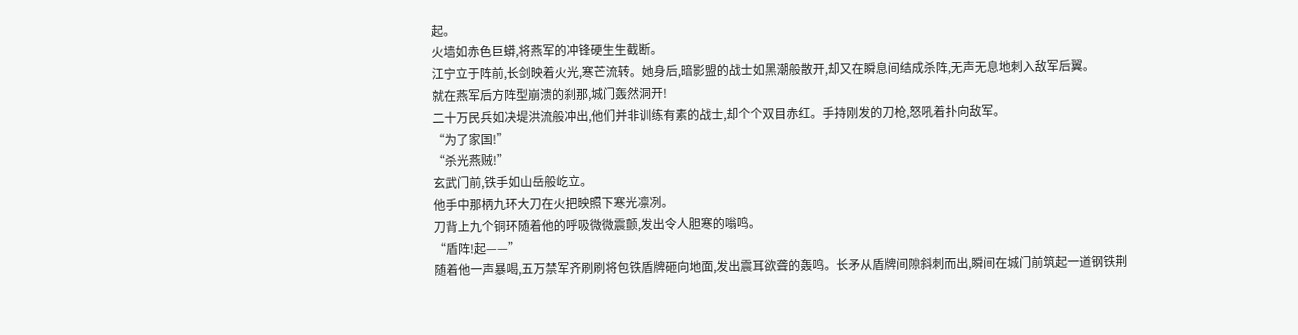起。
火墙如赤色巨蟒,将燕军的冲锋硬生生截断。
江宁立于阵前,长剑映着火光,寒芒流转。她身后,暗影盟的战士如黑潮般散开,却又在瞬息间结成杀阵,无声无息地刺入敌军后翼。
就在燕军后方阵型崩溃的刹那,城门轰然洞开!
二十万民兵如决堤洪流般冲出,他们并非训练有素的战士,却个个双目赤红。手持刚发的刀枪,怒吼着扑向敌军。
“为了家国!”
“杀光燕贼!”
玄武门前,铁手如山岳般屹立。
他手中那柄九环大刀在火把映照下寒光凛冽。
刀背上九个铜环随着他的呼吸微微震颤,发出令人胆寒的嗡鸣。
“盾阵!起——”
随着他一声暴喝,五万禁军齐刷刷将包铁盾牌砸向地面,发出震耳欲聋的轰鸣。长矛从盾牌间隙斜刺而出,瞬间在城门前筑起一道钢铁荆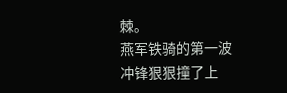棘。
燕军铁骑的第一波冲锋狠狠撞了上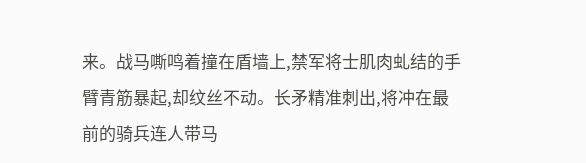来。战马嘶鸣着撞在盾墙上,禁军将士肌肉虬结的手臂青筋暴起,却纹丝不动。长矛精准刺出,将冲在最前的骑兵连人带马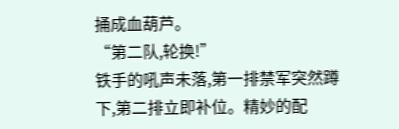捅成血葫芦。
“第二队,轮换!”
铁手的吼声未落,第一排禁军突然蹲下,第二排立即补位。精妙的配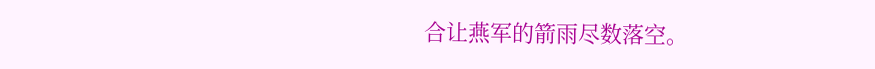合让燕军的箭雨尽数落空。